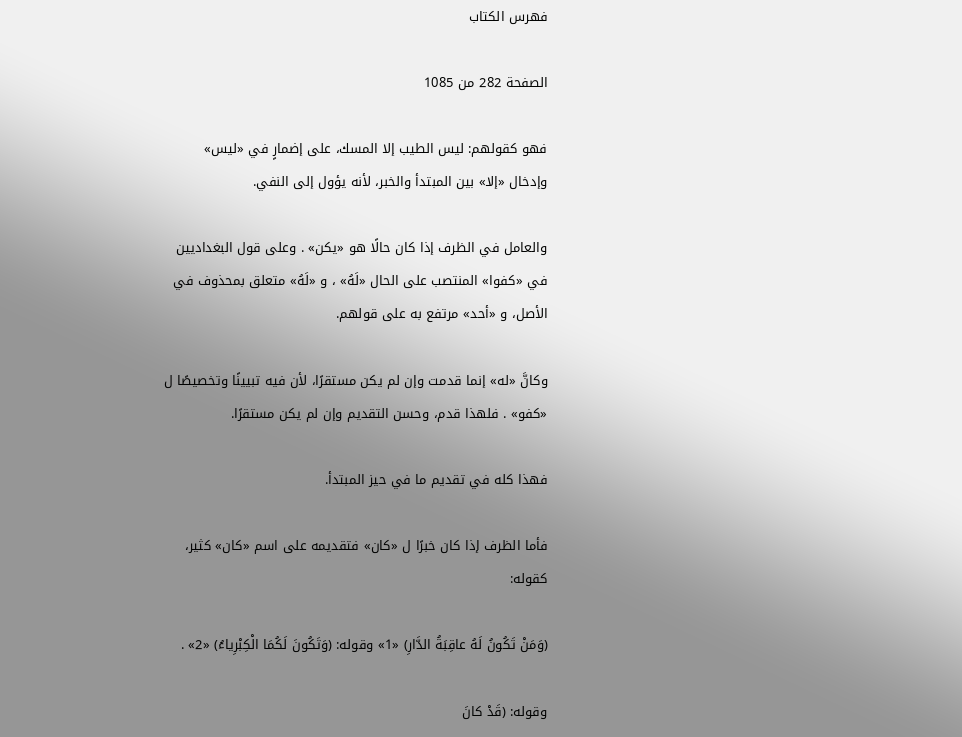فهرس الكتاب

الصفحة 282 من 1085

فهو كقولهم: ليس الطيب إلا المسك، على إضمارٍ في «ليس» وإدخال «إلا» بين المبتدأ والخبر، لأنه يؤول إلى النفي.

والعامل في الظرف إذا كان حالًا هو «يكن» . وعلى قول البغداديين في «كفوا» المنتصب على الحال «لَهُ» ، و «لَهُ» متعلق بمحذوف في الأصل، و «أحد» مرتفع به على قولهم.

وكانَّ «له» إنما قدمت وإن لم يكن مستقرًا، لأن فيه تبيينًا وتخصيصًا ل «كفو» . فلهذا قدم، وحسن التقديم وإن لم يكن مستقرًا.

فهذا كله في تقديم ما في حيز المبتدأ.

فأما الظرف إذا كان خبرًا ل «كان» فتقديمه على اسم «كان» كثير، كقوله:

(وَمَنْ تَكُونُ لَهُ عاقِبَةُ الدَّارِ) «1» وقوله: (وَتَكُونَ لَكُمَا الْكِبْرِياءُ) «2» .

وقوله: (قَدْ كانَ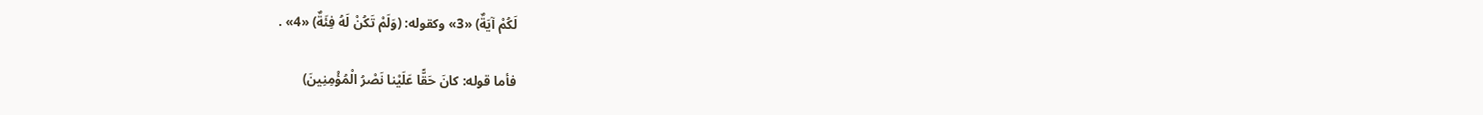لَكُمْ آيَةٌ) «3» وكقوله: (وَلَمْ تَكُنْ لَهُ فِئَةٌ) «4» .

فأما قوله: كانَ حَقًّا عَلَيْنا نَصْرُ الْمُؤْمِنِينَ)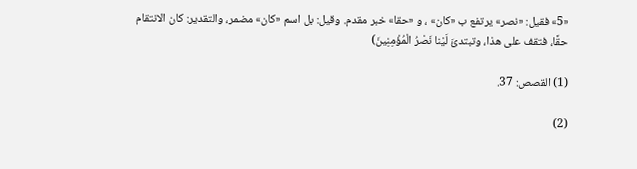«5» فقيل: «نصر» يرتفع ب «كان» ، و «حقا» خبر مقدم. وقيل: بل اسم «كان» مضمر، والتقدير: كان الانتقام حقًا، فتقف على هذا، وتبتدئَ لَيْنا نَصْرُ الْمُؤْمِنِينَ)

(1) القصص: 37.

(2)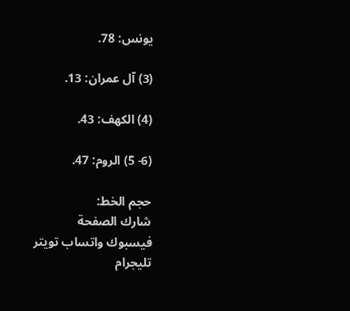يونس: 78.

(3) آل عمران: 13.

(4) الكهف: 43.

(6- 5) الروم: 47.

حجم الخط:
شارك الصفحة
فيسبوك واتساب تويتر تليجرام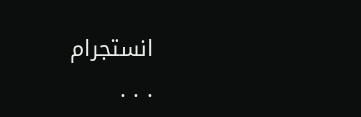انستجرام
. . .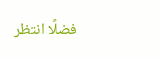فضلًا انتظر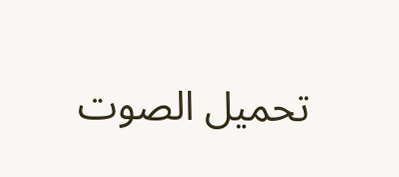تحميل الصوت